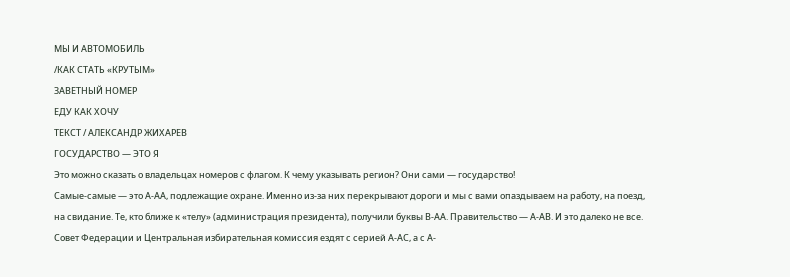МЫ И АВТОМОБИЛЬ
/КАК СТАТЬ «КРУТЫМ»
ЗАВЕТНЫЙ НОМЕР
ЕДУ КАК ХОЧУ
ТЕКСТ / АЛЕКСАНДР ЖИХАРЕВ
ГОСУДАРСТВО — ЭТО Я
Это можно сказать о владельцах номеров с флагом. К чему указывать регион? Они сами — государство!
Самые-самые — это А-АА, подлежащие охране. Именно из-за них перекрывают дороги и мы с вами опаздываем на работу, на поезд, на свидание. Те, кто ближе к «телу» (администрация президента), получили буквы В-АА. Правительство — А-АВ. И это далеко не все. Совет Федерации и Центральная избирательная комиссия ездят с серией А-АС, а с А-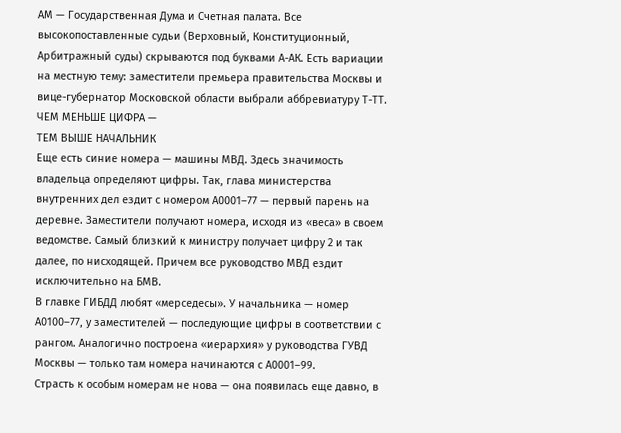АМ — Государственная Дума и Счетная палата. Все высокопоставленные судьи (Верховный, Конституционный, Арбитражный суды) скрываются под буквами А-АК. Есть вариации на местную тему: заместители премьера правительства Москвы и вице-губернатор Московской области выбрали аббревиатуру Т-ТТ.
ЧЕМ МЕНЬШЕ ЦИФРА —
ТЕМ ВЫШЕ НАЧАЛЬНИК
Еще есть синие номера — машины МВД. Здесь значимость владельца определяют цифры. Так, глава министерства внутренних дел ездит с номером А0001–77 — первый парень на деревне. Заместители получают номера, исходя из «веса» в своем ведомстве. Самый близкий к министру получает цифру 2 и так далее, по нисходящей. Причем все руководство МВД ездит исключительно на БМВ.
В главке ГИБДД любят «мерседесы». У начальника — номер А0100–77, у заместителей — последующие цифры в соответствии с рангом. Аналогично построена «иерархия» у руководства ГУВД Москвы — только там номера начинаются с А0001–99.
Страсть к особым номерам не нова — она появилась еще давно, в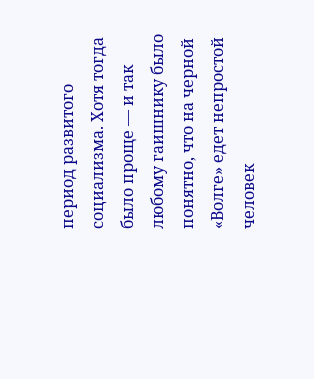период развитого социализма. Хотя тогда было проще — и так любому гаишнику было понятно, что на черной «Волге» едет непростой человек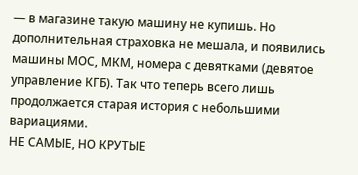— в магазине такую машину не купишь. Но дополнительная страховка не мешала, и появились машины МОС, МКМ, номера с девятками (девятое управление КГБ). Так что теперь всего лишь продолжается старая история с небольшими вариациями.
НЕ САМЫЕ, НО КРУТЫЕ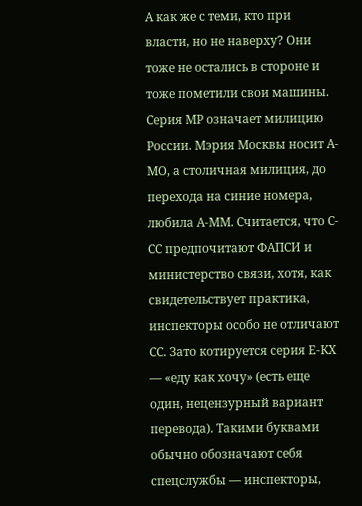А как же с теми, кто при власти, но не наверху? Они тоже не остались в стороне и тоже пометили свои машины. Серия МР означает милицию России. Мэрия Москвы носит А-МО, а столичная милиция, до перехода на синие номера, любила А-ММ. Считается, что С-СС предпочитают ФАПСИ и министерство связи, хотя, как свидетельствует практика, инспекторы особо не отличают СС. Зато котируется серия Е-КХ — «еду как хочу» (есть еще один, нецензурный вариант перевода). Такими буквами обычно обозначают себя спецслужбы — инспекторы,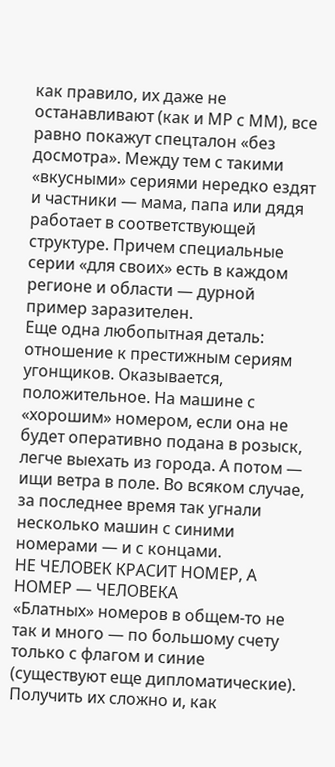как правило, их даже не останавливают (как и МР с ММ), все равно покажут спецталон «без досмотра». Между тем с такими «вкусными» сериями нередко ездят и частники — мама, папа или дядя работает в соответствующей структуре. Причем специальные серии «для своих» есть в каждом регионе и области — дурной пример заразителен.
Еще одна любопытная деталь: отношение к престижным сериям угонщиков. Оказывается, положительное. На машине с «хорошим» номером, если она не будет оперативно подана в розыск, легче выехать из города. А потом — ищи ветра в поле. Во всяком случае, за последнее время так угнали несколько машин с синими номерами — и с концами.
НЕ ЧЕЛОВЕК КРАСИТ НОМЕР, А НОМЕР — ЧЕЛОВЕКА
«Блатных» номеров в общем-то не так и много — по большому счету только с флагом и синие (существуют еще дипломатические). Получить их сложно и, как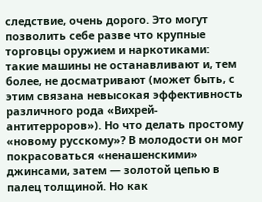следствие, очень дорого. Это могут позволить себе разве что крупные торговцы оружием и наркотиками: такие машины не останавливают и, тем более, не досматривают (может быть, с этим связана невысокая эффективность различного рода «Вихрей-антитерроров»). Но что делать простому «новому русскому»? В молодости он мог покрасоваться «ненашенскими» джинсами, затем — золотой цепью в палец толщиной. Но как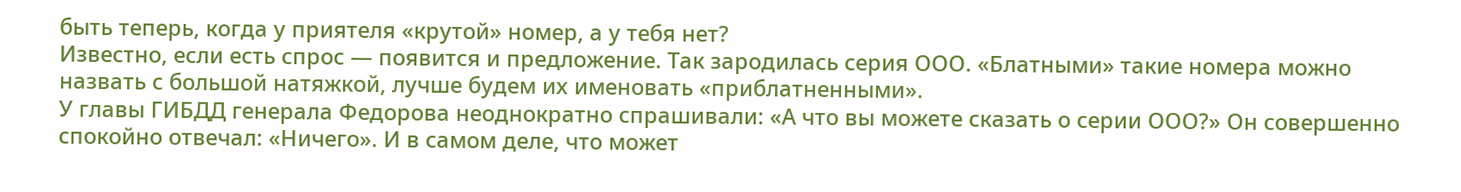быть теперь, когда у приятеля «крутой» номер, а у тебя нет?
Известно, если есть спрос — появится и предложение. Так зародилась серия ООО. «Блатными» такие номера можно назвать с большой натяжкой, лучше будем их именовать «приблатненными».
У главы ГИБДД генерала Федорова неоднократно спрашивали: «А что вы можете сказать о серии ООО?» Он совершенно спокойно отвечал: «Ничего». И в самом деле, что может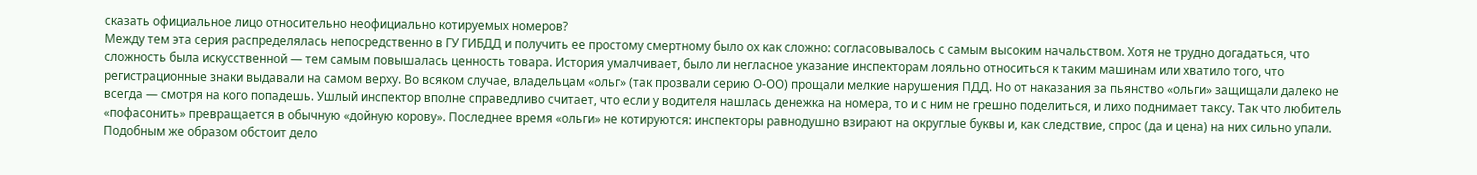сказать официальное лицо относительно неофициально котируемых номеров?
Между тем эта серия распределялась непосредственно в ГУ ГИБДД и получить ее простому смертному было ох как сложно: согласовывалось с самым высоким начальством. Хотя не трудно догадаться, что сложность была искусственной — тем самым повышалась ценность товара. История умалчивает, было ли негласное указание инспекторам лояльно относиться к таким машинам или хватило того, что регистрационные знаки выдавали на самом верху. Во всяком случае, владельцам «ольг» (так прозвали серию О-ОО) прощали мелкие нарушения ПДД. Но от наказания за пьянство «ольги» защищали далеко не всегда — смотря на кого попадешь. Ушлый инспектор вполне справедливо считает, что если у водителя нашлась денежка на номера, то и с ним не грешно поделиться, и лихо поднимает таксу. Так что любитель «пофасонить» превращается в обычную «дойную корову». Последнее время «ольги» не котируются: инспекторы равнодушно взирают на округлые буквы и, как следствие, спрос (да и цена) на них сильно упали. Подобным же образом обстоит дело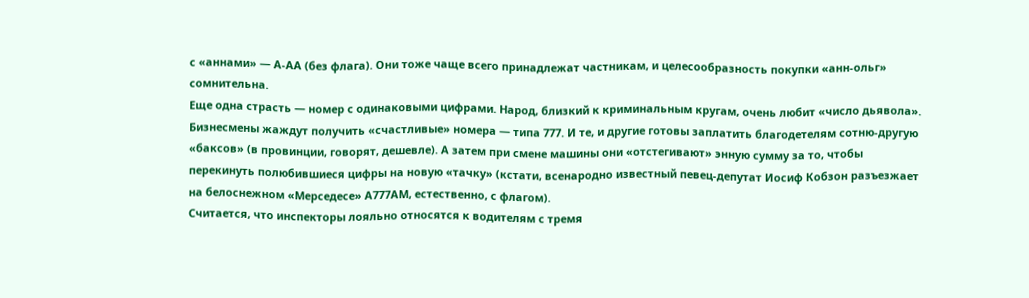с «аннами» — А-АА (без флага). Они тоже чаще всего принадлежат частникам, и целесообразность покупки «анн-ольг» сомнительна.
Еще одна страсть — номер с одинаковыми цифрами. Народ, близкий к криминальным кругам, очень любит «число дьявола». Бизнесмены жаждут получить «счастливые» номера — типа 777. И те, и другие готовы заплатить благодетелям сотню-другую «баксов» (в провинции, говорят, дешевле). А затем при смене машины они «отстегивают» энную сумму за то, чтобы перекинуть полюбившиеся цифры на новую «тачку» (кстати, всенародно известный певец-депутат Иосиф Кобзон разъезжает на белоснежном «Мерседесе» А777АМ, естественно, с флагом).
Считается, что инспекторы лояльно относятся к водителям с тремя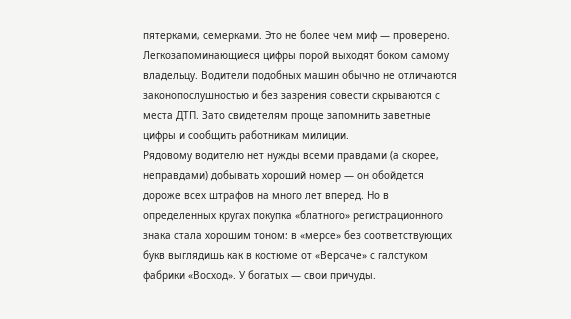пятерками, семерками. Это не более чем миф — проверено. Легкозапоминающиеся цифры порой выходят боком самому владельцу. Водители подобных машин обычно не отличаются законопослушностью и без зазрения совести скрываются с места ДТП. Зато свидетелям проще запомнить заветные цифры и сообщить работникам милиции.
Рядовому водителю нет нужды всеми правдами (а скорее, неправдами) добывать хороший номер — он обойдется дороже всех штрафов на много лет вперед. Но в определенных кругах покупка «блатного» регистрационного знака стала хорошим тоном: в «мерсе» без соответствующих букв выглядишь как в костюме от «Версаче» с галстуком фабрики «Восход». У богатых — свои причуды.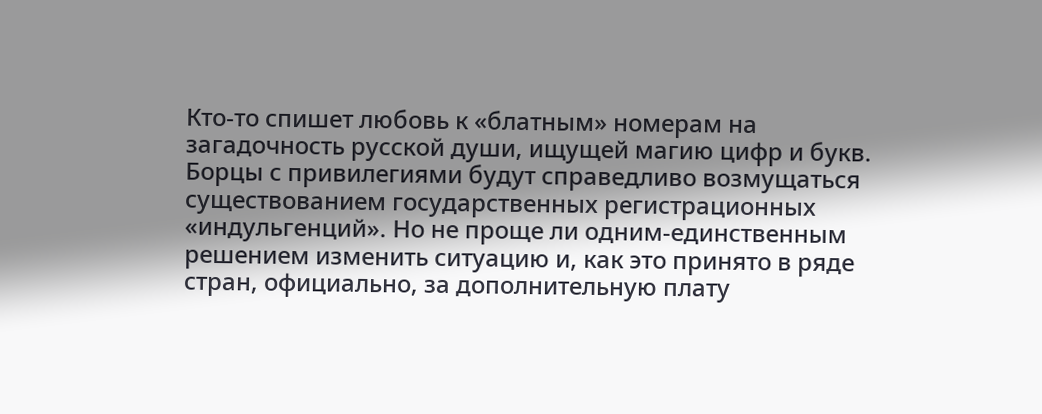Кто-то спишет любовь к «блатным» номерам на загадочность русской души, ищущей магию цифр и букв. Борцы с привилегиями будут справедливо возмущаться существованием государственных регистрационных «индульгенций». Но не проще ли одним-единственным решением изменить ситуацию и, как это принято в ряде стран, официально, за дополнительную плату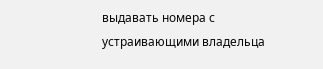выдавать номера с устраивающими владельца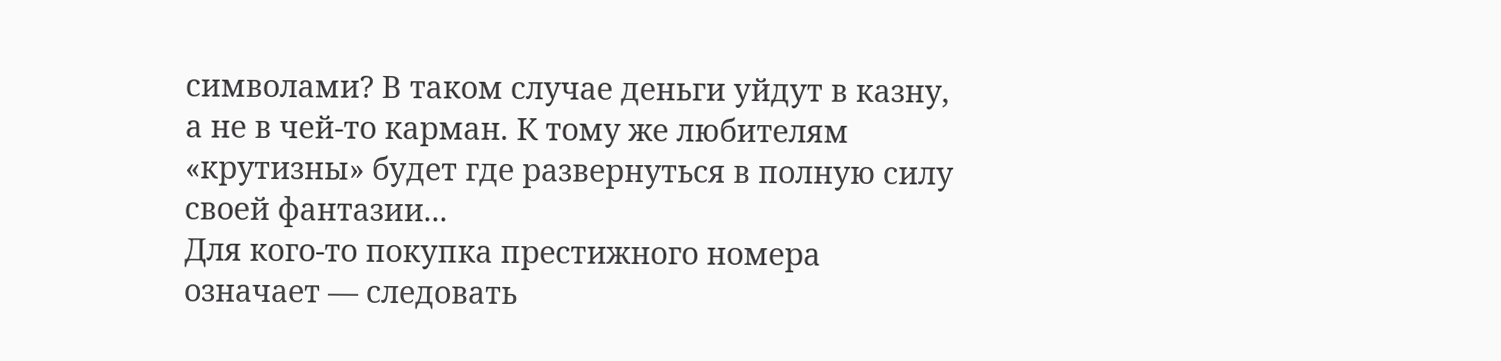символами? В таком случае деньги уйдут в казну, а не в чей-то карман. К тому же любителям «крутизны» будет где развернуться в полную силу своей фантазии...
Для кого-то покупка престижного номера означает — следовать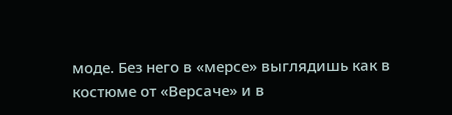моде. Без него в «мерсе» выглядишь как в костюме от «Версаче» и в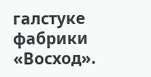галстуке фабрики «Восход».